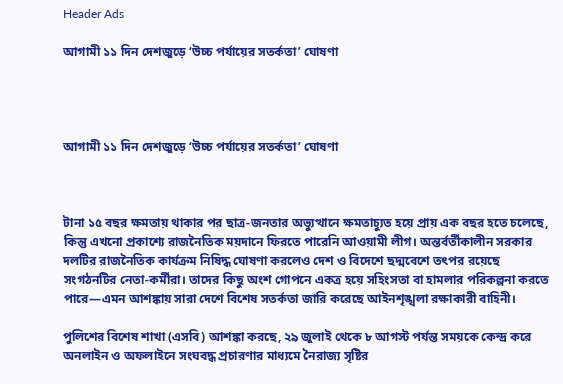Header Ads

আগামী ১১ দিন দেশজুড়ে ‘উচ্চ পর্যায়ের সতর্কতা’ ঘোষণা




আগামী ১১ দিন দেশজুড়ে ‘উচ্চ পর্যায়ের সতর্কতা’ ঘোষণা



টানা ১৫ বছর ক্ষমতায় থাকার পর ছাত্র-জনতার অভ্যুত্থানে ক্ষমতাচ্যুত হয়ে প্রায় এক বছর হতে চলেছে, কিন্তু এখনো প্রকাশ্যে রাজনৈতিক ময়দানে ফিরতে পারেনি আওয়ামী লীগ। অন্তর্বর্তীকালীন সরকার দলটির রাজনৈতিক কার্যক্রম নিষিদ্ধ ঘোষণা করলেও দেশ ও বিদেশে ছদ্মবেশে তৎপর রয়েছে সংগঠনটির নেতা-কর্মীরা। তাদের কিছু অংশ গোপনে একত্র হয়ে সহিংসতা বা হামলার পরিকল্পনা করতে পারে—এমন আশঙ্কায় সারা দেশে বিশেষ সতর্কতা জারি করেছে আইনশৃঙ্খলা রক্ষাকারী বাহিনী।

পুলিশের বিশেষ শাখা (এসবি) আশঙ্কা করছে, ২৯ জুলাই থেকে ৮ আগস্ট পর্যন্ত সময়কে কেন্দ্র করে অনলাইন ও অফলাইনে সংঘবদ্ধ প্রচারণার মাধ্যমে নৈরাজ্য সৃষ্টির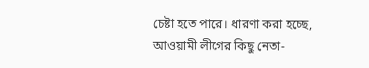চেষ্টা হতে পারে। ধারণা করা হচ্ছে, আওয়ামী লীগের কিছু নেতা-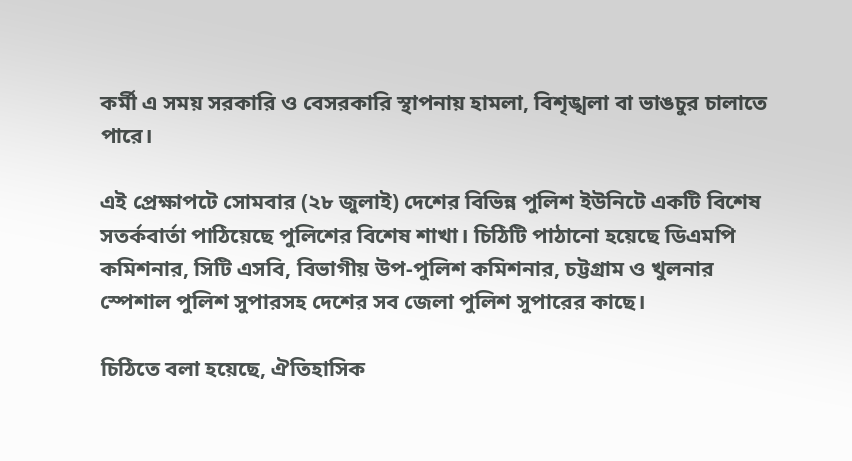কর্মী এ সময় সরকারি ও বেসরকারি স্থাপনায় হামলা, বিশৃঙ্খলা বা ভাঙচুর চালাতে পারে।

এই প্রেক্ষাপটে সোমবার (২৮ জুলাই) দেশের বিভিন্ন পুলিশ ইউনিটে একটি বিশেষ সতর্কবার্তা পাঠিয়েছে পুলিশের বিশেষ শাখা। চিঠিটি পাঠানো হয়েছে ডিএমপি কমিশনার, সিটি এসবি, বিভাগীয় উপ-পুলিশ কমিশনার, চট্টগ্রাম ও খুলনার স্পেশাল পুলিশ সুপারসহ দেশের সব জেলা পুলিশ সুপারের কাছে।

চিঠিতে বলা হয়েছে, ঐতিহাসিক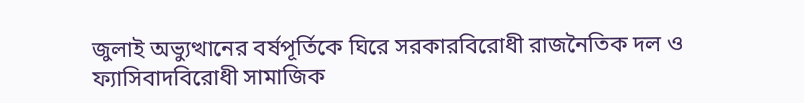জুলাই অভ্যুত্থানের বর্ষপূর্তিকে ঘিরে সরকারবিরোধী রাজনৈতিক দল ও ফ্যাসিবাদবিরোধী সামাজিক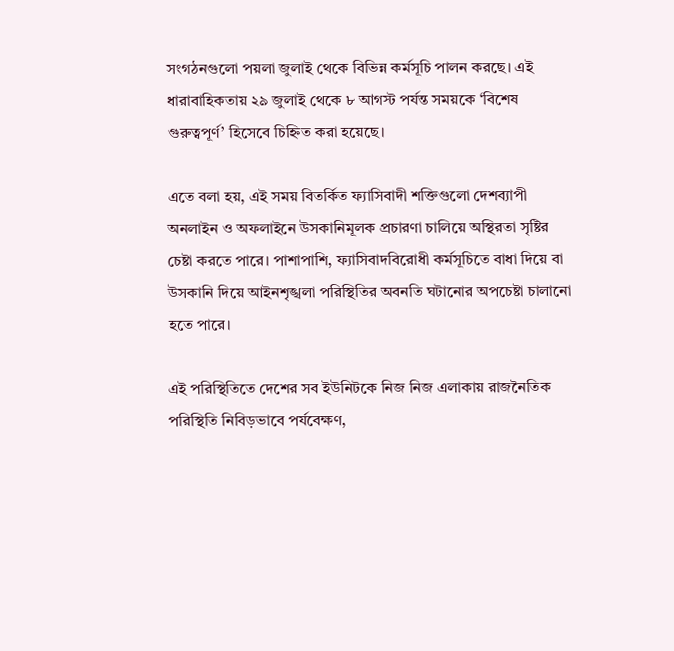সংগঠনগুলো পয়লা জুলাই থেকে বিভিন্ন কর্মসূচি পালন করছে। এই ধারাবাহিকতায় ২৯ জুলাই থেকে ৮ আগস্ট পর্যন্ত সময়কে ‘বিশেষ গুরুত্বপূর্ণ’ হিসেবে চিহ্নিত করা হয়েছে।

এতে বলা হয়, এই সময় বিতর্কিত ফ্যাসিবাদী শক্তিগুলো দেশব্যাপী অনলাইন ও অফলাইনে উসকানিমূলক প্রচারণা চালিয়ে অস্থিরতা সৃষ্টির চেষ্টা করতে পারে। পাশাপাশি, ফ্যাসিবাদবিরোধী কর্মসূচিতে বাধা দিয়ে বা উসকানি দিয়ে আইনশৃঙ্খলা পরিস্থিতির অবনতি ঘটানোর অপচেষ্টা চালানো হতে পারে।

এই পরিস্থিতিতে দেশের সব ইউনিটকে নিজ নিজ এলাকায় রাজনৈতিক পরিস্থিতি নিবিড়ভাবে পর্যবেক্ষণ,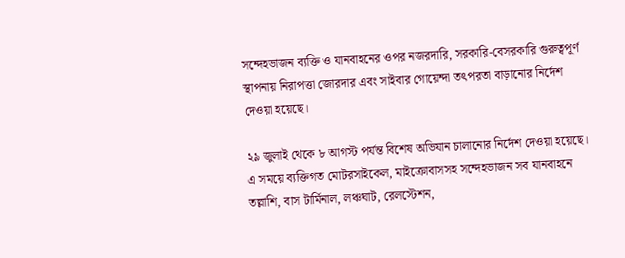সন্দেহভাজন ব্যক্তি ও যানবাহনের ওপর নজরদারি, সরকারি-বেসরকারি গুরুত্বপূর্ণ স্থাপনায় নিরাপত্তা জোরদার এবং সাইবার গোয়েন্দা তৎপরতা বাড়ানোর নির্দেশ দেওয়া হয়েছে।

২৯ জুলাই থেকে ৮ আগস্ট পর্যন্ত বিশেষ অভিযান চালানোর নির্দেশ দেওয়া হয়েছে। এ সময়ে ব্যক্তিগত মোটরসাইকেল, মাইক্রোবাসসহ সন্দেহভাজন সব যানবাহনে তল্লাশি, বাস টার্মিনাল, লঞ্চঘাট, রেলস্টেশন,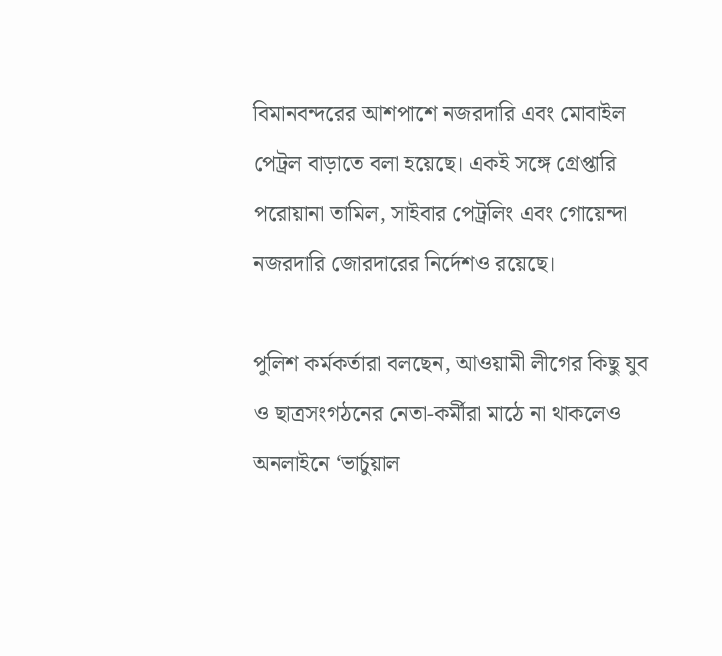বিমানবন্দরের আশপাশে নজরদারি এবং মোবাইল পেট্রল বাড়াতে বলা হয়েছে। একই সঙ্গে গ্রেপ্তারি পরোয়ানা তামিল, সাইবার পেট্রলিং এবং গোয়েন্দা নজরদারি জোরদারের নির্দেশও রয়েছে।

পুলিশ কর্মকর্তারা বলছেন, আওয়ামী লীগের কিছু যুব ও ছাত্রসংগঠনের নেতা-কর্মীরা মাঠে না থাকলেও অনলাইনে ‘ভার্চুয়াল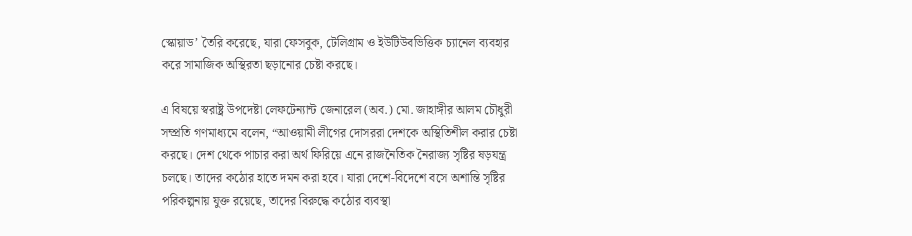স্কোয়াড’ তৈরি করেছে, যারা ফেসবুক, টেলিগ্রাম ও ইউটিউবভিত্তিক চ্যানেল ব্যবহার করে সামাজিক অস্থিরতা ছড়ানোর চেষ্টা করছে।

এ বিষয়ে স্বরাষ্ট্র উপদেষ্টা লেফটেন্যান্ট জেনারেল (অব.) মো. জাহাঙ্গীর আলম চৌধুরী সম্প্রতি গণমাধ্যমে বলেন, “আওয়ামী লীগের দোসররা দেশকে অস্থিতিশীল করার চেষ্টা করছে। দেশ থেকে পাচার করা অর্থ ফিরিয়ে এনে রাজনৈতিক নৈরাজ্য সৃষ্টির ষড়যন্ত্র চলছে। তাদের কঠোর হাতে দমন করা হবে। যারা দেশে-বিদেশে বসে অশান্তি সৃষ্টির পরিকল্পনায় যুক্ত রয়েছে, তাদের বিরুদ্ধে কঠোর ব্যবস্থা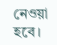নেওয়া হবে।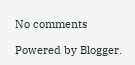No comments

Powered by Blogger.